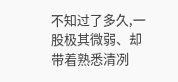不知过了多久,一股极其微弱、却带着熟悉清冽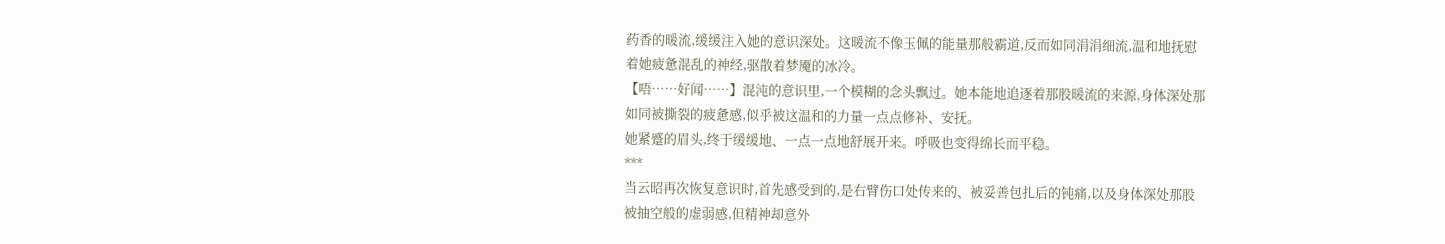药香的暖流,缓缓注入她的意识深处。这暖流不像玉佩的能量那般霸道,反而如同涓涓细流,温和地抚慰着她疲惫混乱的神经,驱散着梦魇的冰冷。
【唔……好闻……】混沌的意识里,一个模糊的念头飘过。她本能地追逐着那股暖流的来源,身体深处那如同被撕裂的疲惫感,似乎被这温和的力量一点点修补、安抚。
她紧蹙的眉头,终于缓缓地、一点一点地舒展开来。呼吸也变得绵长而平稳。
***
当云昭再次恢复意识时,首先感受到的,是右臂伤口处传来的、被妥善包扎后的钝痛,以及身体深处那股被抽空般的虚弱感,但精神却意外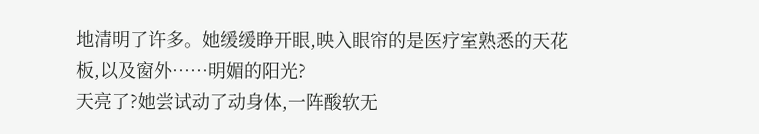地清明了许多。她缓缓睁开眼,映入眼帘的是医疗室熟悉的天花板,以及窗外……明媚的阳光?
天亮了?她尝试动了动身体,一阵酸软无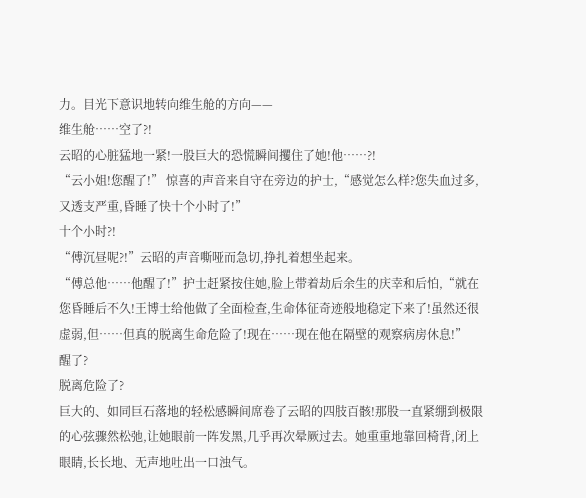力。目光下意识地转向维生舱的方向——
维生舱……空了?!
云昭的心脏猛地一紧!一股巨大的恐慌瞬间攫住了她!他……?!
“云小姐!您醒了!” 惊喜的声音来自守在旁边的护士,“感觉怎么样?您失血过多,又透支严重,昏睡了快十个小时了!”
十个小时?!
“傅沉昼呢?!”云昭的声音嘶哑而急切,挣扎着想坐起来。
“傅总他……他醒了!”护士赶紧按住她,脸上带着劫后余生的庆幸和后怕,“就在您昏睡后不久!王博士给他做了全面检查,生命体征奇迹般地稳定下来了!虽然还很虚弱,但……但真的脱离生命危险了!现在……现在他在隔壁的观察病房休息!”
醒了?
脱离危险了?
巨大的、如同巨石落地的轻松感瞬间席卷了云昭的四肢百骸!那股一直紧绷到极限的心弦骤然松弛,让她眼前一阵发黑,几乎再次晕厥过去。她重重地靠回椅背,闭上眼睛,长长地、无声地吐出一口浊气。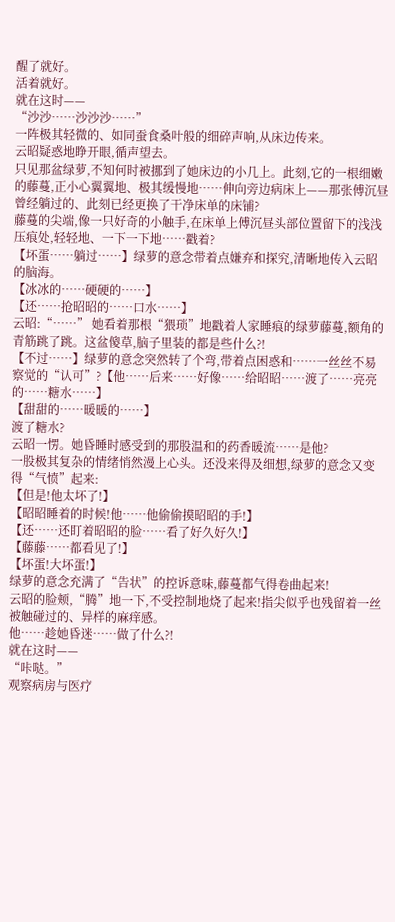醒了就好。
活着就好。
就在这时——
“沙沙……沙沙沙……”
一阵极其轻微的、如同蚕食桑叶般的细碎声响,从床边传来。
云昭疑惑地睁开眼,循声望去。
只见那盆绿萝,不知何时被挪到了她床边的小几上。此刻,它的一根细嫩的藤蔓,正小心翼翼地、极其缓慢地……伸向旁边病床上——那张傅沉昼曾经躺过的、此刻已经更换了干净床单的床铺?
藤蔓的尖端,像一只好奇的小触手,在床单上傅沉昼头部位置留下的浅浅压痕处,轻轻地、一下一下地……戳着?
【坏蛋……躺过……】绿萝的意念带着点嫌弃和探究,清晰地传入云昭的脑海。
【冰冰的……硬硬的……】
【还……抢昭昭的……口水……】
云昭:“……” 她看着那根“猥琐”地戳着人家睡痕的绿萝藤蔓,额角的青筋跳了跳。这盆傻草,脑子里装的都是些什么?!
【不过……】绿萝的意念突然转了个弯,带着点困惑和……一丝丝不易察觉的“认可”?【他……后来……好像……给昭昭……渡了……亮亮的……糖水……】
【甜甜的……暖暖的……】
渡了糖水?
云昭一愣。她昏睡时感受到的那股温和的药香暖流……是他?
一股极其复杂的情绪悄然漫上心头。还没来得及细想,绿萝的意念又变得“气愤”起来:
【但是!他太坏了!】
【昭昭睡着的时候!他……他偷偷摸昭昭的手!】
【还……还盯着昭昭的脸……看了好久好久!】
【藤藤……都看见了!】
【坏蛋!大坏蛋!】
绿萝的意念充满了“告状”的控诉意味,藤蔓都气得卷曲起来!
云昭的脸颊,“腾”地一下,不受控制地烧了起来!指尖似乎也残留着一丝被触碰过的、异样的麻痒感。
他……趁她昏迷……做了什么?!
就在这时——
“咔哒。”
观察病房与医疗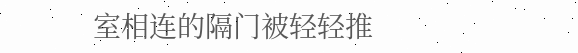室相连的隔门被轻轻推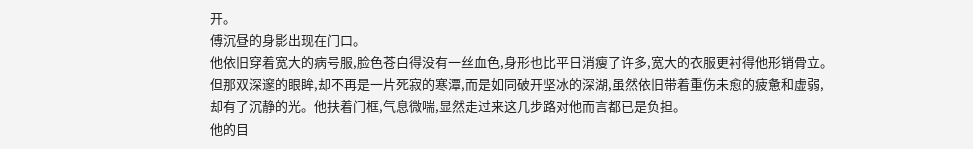开。
傅沉昼的身影出现在门口。
他依旧穿着宽大的病号服,脸色苍白得没有一丝血色,身形也比平日消瘦了许多,宽大的衣服更衬得他形销骨立。但那双深邃的眼眸,却不再是一片死寂的寒潭,而是如同破开坚冰的深湖,虽然依旧带着重伤未愈的疲惫和虚弱,却有了沉静的光。他扶着门框,气息微喘,显然走过来这几步路对他而言都已是负担。
他的目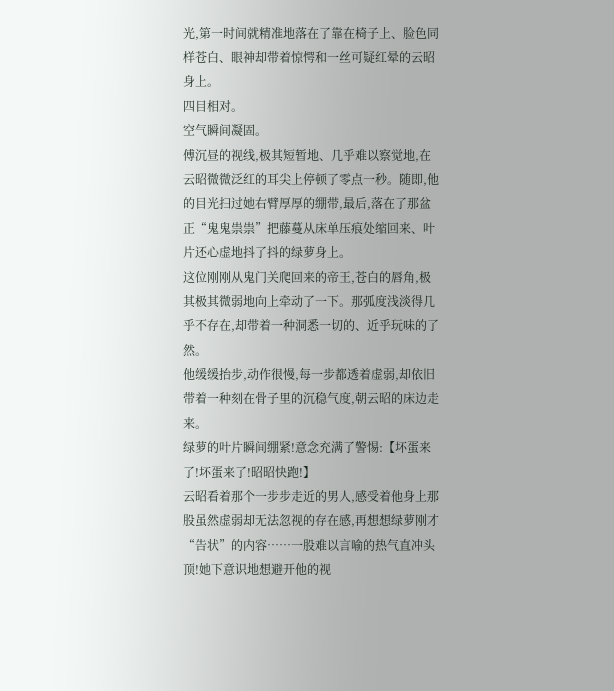光,第一时间就精准地落在了靠在椅子上、脸色同样苍白、眼神却带着惊愕和一丝可疑红晕的云昭身上。
四目相对。
空气瞬间凝固。
傅沉昼的视线,极其短暂地、几乎难以察觉地,在云昭微微泛红的耳尖上停顿了零点一秒。随即,他的目光扫过她右臂厚厚的绷带,最后,落在了那盆正“鬼鬼祟祟”把藤蔓从床单压痕处缩回来、叶片还心虚地抖了抖的绿萝身上。
这位刚刚从鬼门关爬回来的帝王,苍白的唇角,极其极其微弱地向上牵动了一下。那弧度浅淡得几乎不存在,却带着一种洞悉一切的、近乎玩味的了然。
他缓缓抬步,动作很慢,每一步都透着虚弱,却依旧带着一种刻在骨子里的沉稳气度,朝云昭的床边走来。
绿萝的叶片瞬间绷紧!意念充满了警惕:【坏蛋来了!坏蛋来了!昭昭快跑!】
云昭看着那个一步步走近的男人,感受着他身上那股虽然虚弱却无法忽视的存在感,再想想绿萝刚才“告状”的内容……一股难以言喻的热气直冲头顶!她下意识地想避开他的视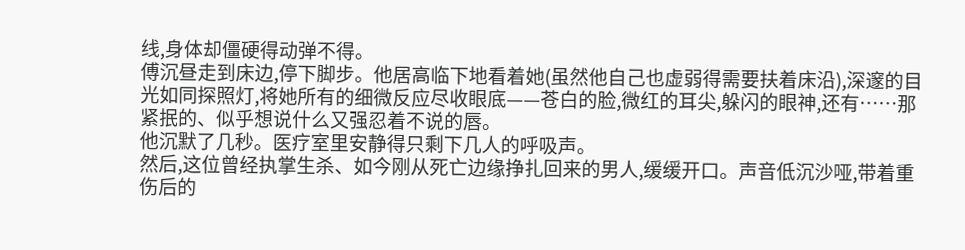线,身体却僵硬得动弹不得。
傅沉昼走到床边,停下脚步。他居高临下地看着她(虽然他自己也虚弱得需要扶着床沿),深邃的目光如同探照灯,将她所有的细微反应尽收眼底——苍白的脸,微红的耳尖,躲闪的眼神,还有……那紧抿的、似乎想说什么又强忍着不说的唇。
他沉默了几秒。医疗室里安静得只剩下几人的呼吸声。
然后,这位曾经执掌生杀、如今刚从死亡边缘挣扎回来的男人,缓缓开口。声音低沉沙哑,带着重伤后的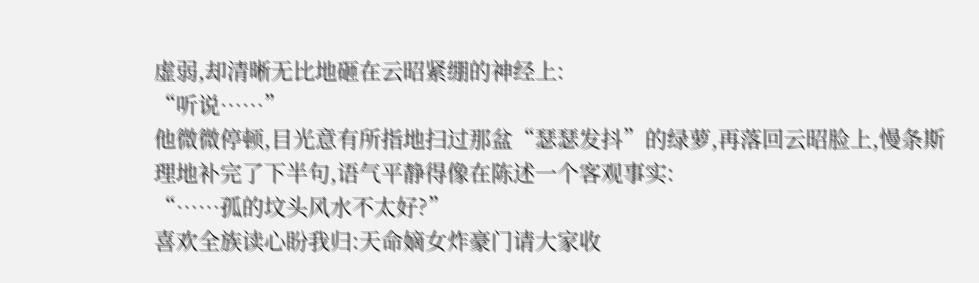虚弱,却清晰无比地砸在云昭紧绷的神经上:
“听说……”
他微微停顿,目光意有所指地扫过那盆“瑟瑟发抖”的绿萝,再落回云昭脸上,慢条斯理地补完了下半句,语气平静得像在陈述一个客观事实:
“……孤的坟头风水不太好?”
喜欢全族读心盼我归:天命嫡女炸豪门请大家收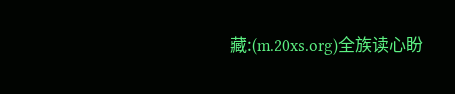藏:(m.20xs.org)全族读心盼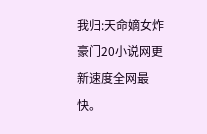我归:天命嫡女炸豪门20小说网更新速度全网最快。